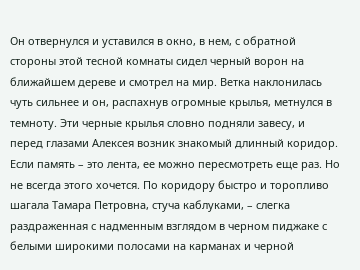Он отвернулся и уставился в окно, в нем, с обратной стороны этой тесной комнаты сидел черный ворон на ближайшем дереве и смотрел на мир. Ветка наклонилась чуть сильнее и он, распахнув огромные крылья, метнулся в темноту. Эти черные крылья словно подняли завесу, и перед глазами Алексея возник знакомый длинный коридор. Если память – это лента, ее можно пересмотреть еще раз. Но не всегда этого хочется. По коридору быстро и торопливо шагала Тамара Петровна, стуча каблуками, – слегка раздраженная с надменным взглядом в черном пиджаке с белыми широкими полосами на карманах и черной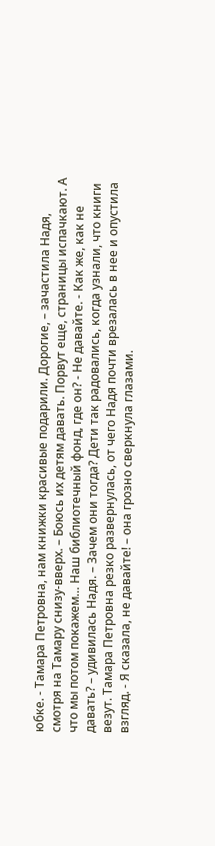юбке. - Тамара Петровна, нам книжки красивые подарили. Дорогие, – зачастила Надя, смотря на Тамару снизу-вверх. – Боюсь их детям давать. Порвут еще, страницы испачкают. А что мы потом покажем… Наш библиотечный фонд, где он? - Не давайте. - Как же, как не давать? – удивилась Надя. – Зачем они тогда? Дети так радовались, когда узнали, что книги везут. Тамара Петровна резко развернулась, от чего Надя почти врезалась в нее и опустила взгляд. - Я сказала, не давайте! – она грозно сверкнула глазами.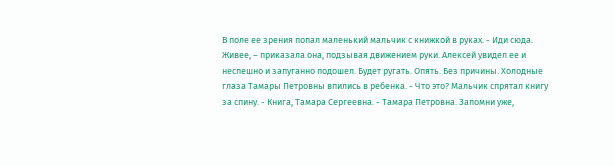В поле ее зрения попал маленький мальчик с книжкой в руках. - Иди сюда. Живее, – приказала она, подзывая движением руки. Алексей увидел ее и неспешно и запуганно подошел. Будет ругать. Опять. Без причины. Холодные глаза Тамары Петровны впились в ребенка. - Что это? Мальчик спрятал книгу за спину. - Книга, Тамара Сергеевна. - Тамара Петровна. Запомни уже,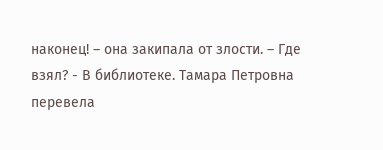наконец! – она закипала от злости. – Где взял? - В библиотеке. Тамара Петровна перевела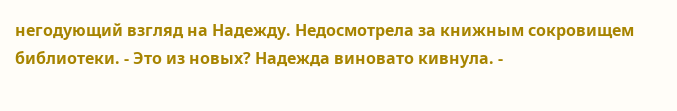негодующий взгляд на Надежду. Недосмотрела за книжным сокровищем библиотеки. - Это из новых? Надежда виновато кивнула. -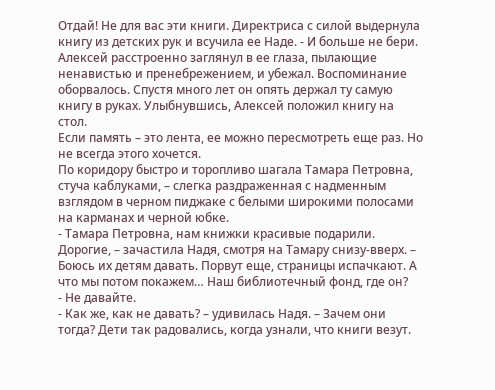Отдай! Не для вас эти книги. Директриса с силой выдернула книгу из детских рук и всучила ее Наде. - И больше не бери. Алексей расстроенно заглянул в ее глаза, пылающие ненавистью и пренебрежением, и убежал. Воспоминание оборвалось. Спустя много лет он опять держал ту самую книгу в руках. Улыбнувшись, Алексей положил книгу на стол.
Если память – это лента, ее можно пересмотреть еще раз. Но не всегда этого хочется.
По коридору быстро и торопливо шагала Тамара Петровна, стуча каблуками, – слегка раздраженная с надменным взглядом в черном пиджаке с белыми широкими полосами на карманах и черной юбке.
- Тамара Петровна, нам книжки красивые подарили. Дорогие, – зачастила Надя, смотря на Тамару снизу-вверх. – Боюсь их детям давать. Порвут еще, страницы испачкают. А что мы потом покажем… Наш библиотечный фонд, где он?
- Не давайте.
- Как же, как не давать? – удивилась Надя. – Зачем они тогда? Дети так радовались, когда узнали, что книги везут.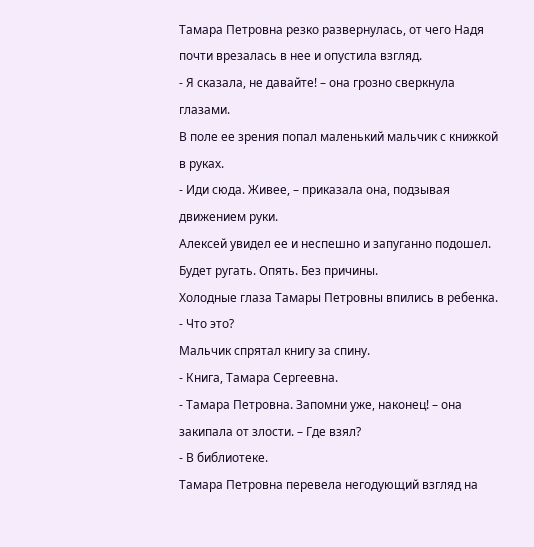Тамара Петровна резко развернулась, от чего Надя почти врезалась в нее и опустила взгляд.
- Я сказала, не давайте! – она грозно сверкнула глазами.
В поле ее зрения попал маленький мальчик с книжкой в руках.
- Иди сюда. Живее, – приказала она, подзывая движением руки.
Алексей увидел ее и неспешно и запуганно подошел. Будет ругать. Опять. Без причины.
Холодные глаза Тамары Петровны впились в ребенка.
- Что это?
Мальчик спрятал книгу за спину.
- Книга, Тамара Сергеевна.
- Тамара Петровна. Запомни уже, наконец! – она закипала от злости. – Где взял?
- В библиотеке.
Тамара Петровна перевела негодующий взгляд на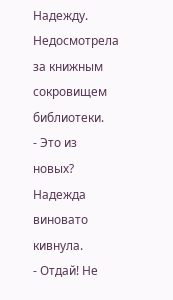Надежду. Недосмотрела за книжным сокровищем библиотеки.
- Это из новых?
Надежда виновато кивнула.
- Отдай! Не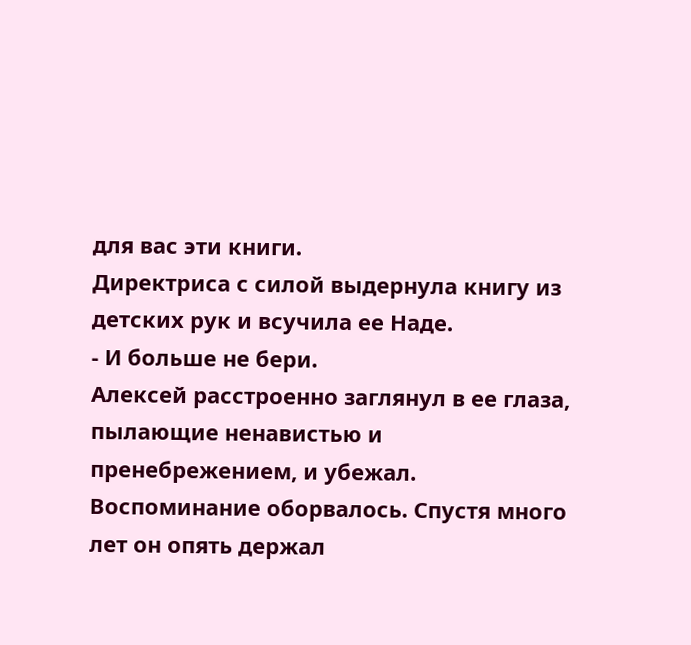для вас эти книги.
Директриса с силой выдернула книгу из детских рук и всучила ее Наде.
- И больше не бери.
Алексей расстроенно заглянул в ее глаза, пылающие ненавистью и пренебрежением, и убежал.
Воспоминание оборвалось. Спустя много лет он опять держал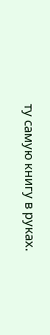ту самую книгу в руках.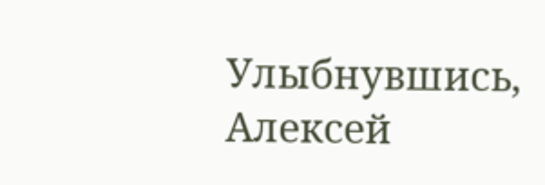Улыбнувшись, Алексей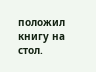положил книгу на стол.